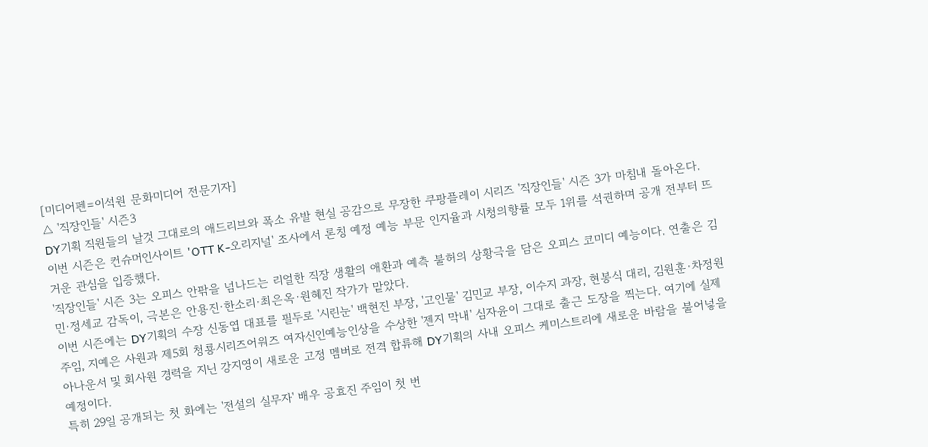[미디어펜=이석원 문화미디어 전문기자]
△ '직장인들' 시즌3
DY기획 직원들의 날것 그대로의 애드리브와 폭소 유발 현실 공감으로 무장한 쿠팡플레이 시리즈 '직장인들' 시즌 3가 마침내 돌아온다. 이번 시즌은 컨슈머인사이트 'OTT K-오리지널' 조사에서 론칭 예정 예능 부문 인지율과 시청의향률 모두 1위를 석권하며 공개 전부터 뜨거운 관심을 입증했다.
'직장인들' 시즌 3는 오피스 안팎을 넘나드는 리얼한 직장 생활의 애환과 예측 불허의 상황극을 담은 오피스 코미디 예능이다. 연출은 김민·정세교 감독이, 극본은 안용진·한소리·최은옥·원혜진 작가가 맡았다.
이번 시즌에는 DY기획의 수장 신동엽 대표를 필두로 '시린눈' 백현진 부장, '고인물' 김민교 부장, 이수지 과장, 현봉식 대리, 김원훈·차정원 주임, 지예은 사원과 제5회 청룡시리즈어워즈 여자신인예능인상을 수상한 '젠지 막내' 심자윤이 그대로 출근 도장을 찍는다. 여기에 실제 아나운서 및 회사원 경력을 지닌 강지영이 새로운 고정 멤버로 전격 합류해 DY기획의 사내 오피스 케미스트리에 새로운 바람을 불어넣을 예정이다.
특히 29일 공개되는 첫 화에는 '전설의 실무자' 배우 공효진 주임이 첫 번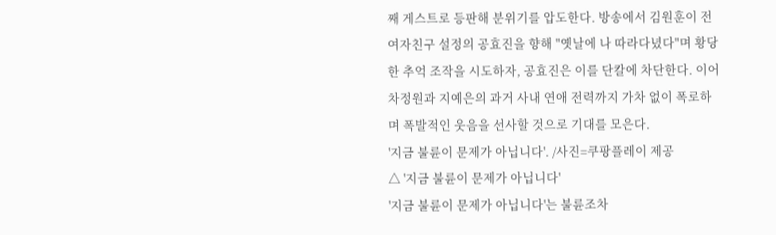째 게스트로 등판해 분위기를 압도한다. 방송에서 김원훈이 전 여자친구 설정의 공효진을 향해 "옛날에 나 따라다녔다"며 황당한 추억 조작을 시도하자, 공효진은 이를 단칼에 차단한다. 이어 차정원과 지예은의 과거 사내 연애 전력까지 가차 없이 폭로하며 폭발적인 웃음을 선사할 것으로 기대를 모은다.
'지금 불륜이 문제가 아닙니다'. /사진=쿠팡플레이 제공
△ '지금 불륜이 문제가 아닙니다'
'지금 불륜이 문제가 아닙니다'는 불륜조차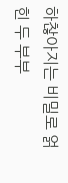하찮아지는 비밀로 얽힌 두 부부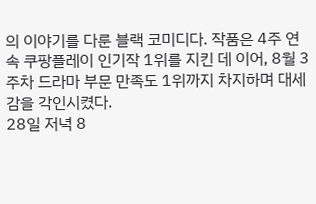의 이야기를 다룬 블랙 코미디다. 작품은 4주 연속 쿠팡플레이 인기작 1위를 지킨 데 이어, 8월 3주차 드라마 부문 만족도 1위까지 차지하며 대세감을 각인시켰다.
28일 저녁 8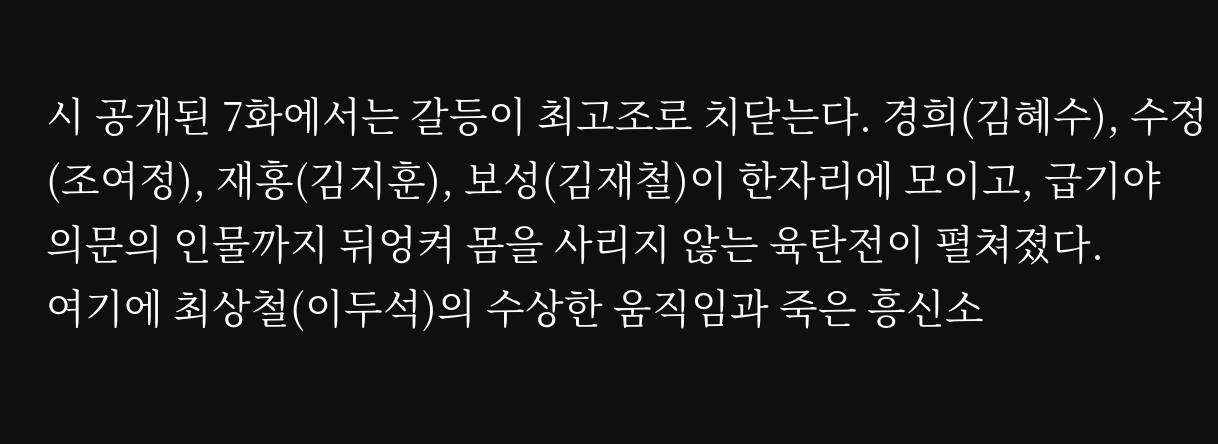시 공개된 7화에서는 갈등이 최고조로 치닫는다. 경희(김혜수), 수정(조여정), 재홍(김지훈), 보성(김재철)이 한자리에 모이고, 급기야 의문의 인물까지 뒤엉켜 몸을 사리지 않는 육탄전이 펼쳐졌다.
여기에 최상철(이두석)의 수상한 움직임과 죽은 흥신소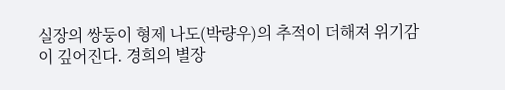실장의 쌍둥이 형제 나도(박량우)의 추적이 더해져 위기감이 깊어진다. 경희의 별장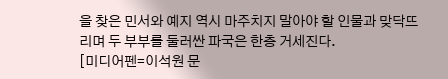을 찾은 민서와 예지 역시 마주치지 말아야 할 인물과 맞닥뜨리며 두 부부를 둘러싼 파국은 한층 거세진다.
[미디어펜=이석원 문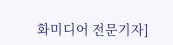화미디어 전문기자]